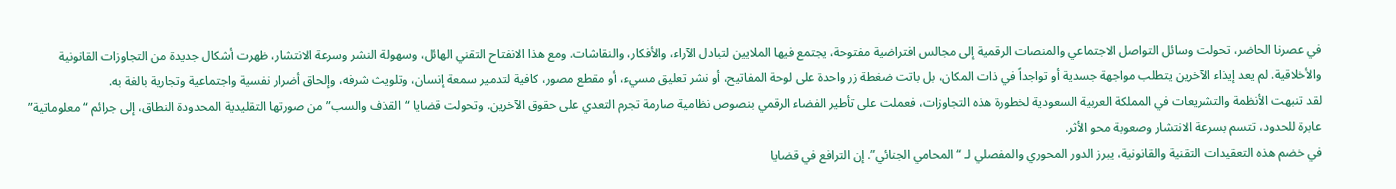في عصرنا الحاضر، تحولت وسائل التواصل الاجتماعي والمنصات الرقمية إلى مجالس افتراضية مفتوحة، يجتمع فيها الملايين لتبادل الآراء، والأفكار، والنقاشات. ومع هذا الانفتاح التقني الهائل، وسهولة النشر وسرعة الانتشار، ظهرت أشكال جديدة من التجاوزات القانونية والأخلاقية. لم يعد إيذاء الآخرين يتطلب مواجهة جسدية أو تواجداً في ذات المكان، بل باتت ضغطة زر واحدة على لوحة المفاتيح، أو نشر تعليق مسيء، أو مقطع مصور، كافية لتدمير سمعة إنسان، وتلويث شرفه، وإلحاق أضرار نفسية واجتماعية وتجارية بالغة به.
لقد تنبهت الأنظمة والتشريعات في المملكة العربية السعودية لخطورة هذه التجاوزات، فعملت على تأطير الفضاء الرقمي بنصوص نظامية صارمة تجرم التعدي على حقوق الآخرين. وتحولت قضايا “القذف والسب” من صورتها التقليدية المحدودة النطاق، إلى جرائم “معلوماتية” عابرة للحدود، تتسم بسرعة الانتشار وصعوبة محو الأثر.
في خضم هذه التعقيدات التقنية والقانونية، يبرز الدور المحوري والمفصلي لـ “المحامي الجنائي”. إن الترافع في قضايا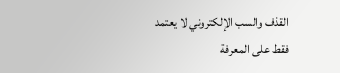القذف والسب الإلكتروني لا يعتمد فقط على المعرفة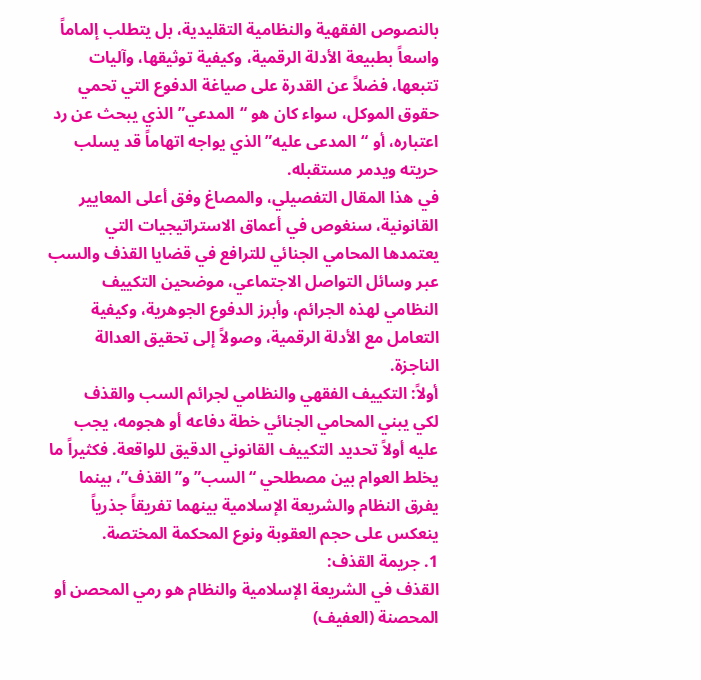بالنصوص الفقهية والنظامية التقليدية، بل يتطلب إلماماً واسعاً بطبيعة الأدلة الرقمية، وكيفية توثيقها، وآليات تتبعها، فضلاً عن القدرة على صياغة الدفوع التي تحمي حقوق الموكل، سواء كان هو “المدعي” الذي يبحث عن رد اعتباره، أو “المدعى عليه” الذي يواجه اتهاماً قد يسلب حريته ويدمر مستقبله.
في هذا المقال التفصيلي، والمصاغ وفق أعلى المعايير القانونية، سنغوص في أعماق الاستراتيجيات التي يعتمدها المحامي الجنائي للترافع في قضايا القذف والسب عبر وسائل التواصل الاجتماعي، موضحين التكييف النظامي لهذه الجرائم، وأبرز الدفوع الجوهرية، وكيفية التعامل مع الأدلة الرقمية، وصولاً إلى تحقيق العدالة الناجزة.
أولاً: التكييف الفقهي والنظامي لجرائم السب والقذف
لكي يبني المحامي الجنائي خطة دفاعه أو هجومه، يجب عليه أولاً تحديد التكييف القانوني الدقيق للواقعة. فكثيراً ما يخلط العوام بين مصطلحي “السب” و”القذف”، بينما يفرق النظام والشريعة الإسلامية بينهما تفريقاً جذرياً ينعكس على حجم العقوبة ونوع المحكمة المختصة.
1. جريمة القذف:
القذف في الشريعة الإسلامية والنظام هو رمي المحصن أو المحصنة (العفيف)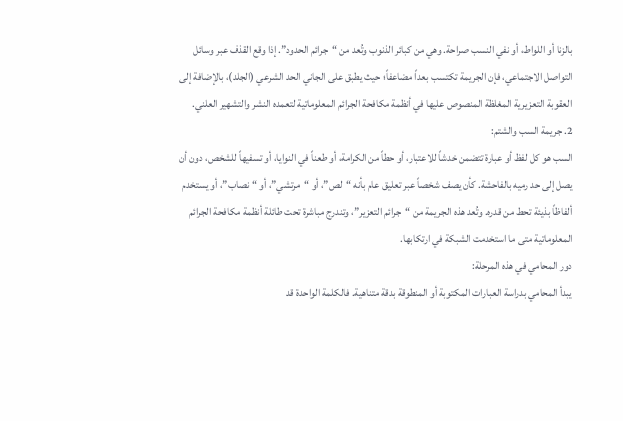بالزنا أو اللواط، أو نفي النسب صراحة. وهي من كبائر الذنوب وتُعد من “جرائم الحدود”. إذا وقع القذف عبر وسائل التواصل الاجتماعي، فإن الجريمة تكتسب بعداً مضاعفاً؛ حيث يطبق على الجاني الحد الشرعي (الجلد)، بالإضافة إلى العقوبة التعزيرية المغلظة المنصوص عليها في أنظمة مكافحة الجرائم المعلوماتية لتعمده النشر والتشهير العلني.
2. جريمة السب والشتم:
السب هو كل لفظ أو عبارة تتضمن خدشاً للاعتبار، أو حطاً من الكرامة، أو طعناً في النوايا، أو تسفيهاً للشخص، دون أن يصل إلى حد رميه بالفاحشة. كأن يصف شخصاً عبر تعليق عام بأنه “لص”، أو “مرتشي”، أو “نصاب”، أو يستخدم ألفاظاً بذيئة تحط من قدره. وتُعد هذه الجريمة من “جرائم التعزير”، وتندرج مباشرة تحت طائلة أنظمة مكافحة الجرائم المعلوماتية متى ما استخدمت الشبكة في ارتكابها.
دور المحامي في هذه المرحلة:
يبدأ المحامي بدراسة العبارات المكتوبة أو المنطوقة بدقة متناهية. فالكلمة الواحدة قد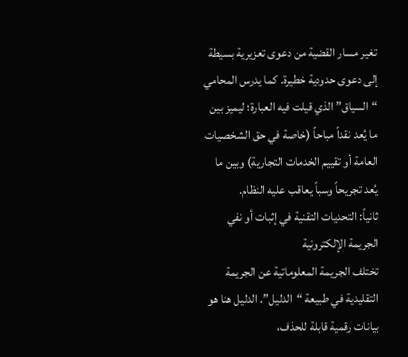تغير مسار القضية من دعوى تعزيرية بسيطة إلى دعوى حدودية خطيرة. كما يدرس المحامي “السياق” الذي قيلت فيه العبارة؛ ليميز بين ما يُعد نقداً مباحاً (خاصة في حق الشخصيات العامة أو تقييم الخدمات التجارية) وبين ما يُعد تجريحاً وسباً يعاقب عليه النظام.
ثانياً: التحديات التقنية في إثبات أو نفي الجريمة الإلكترونية
تختلف الجريمة المعلوماتية عن الجريمة التقليدية في طبيعة “الدليل”. الدليل هنا هو بيانات رقمية قابلة للحذف،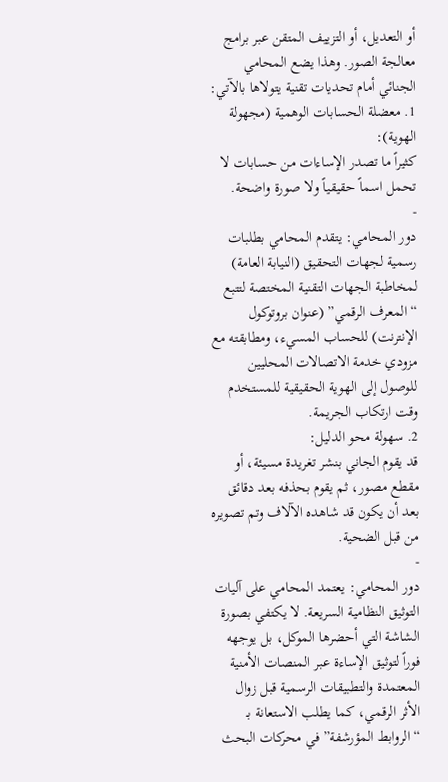أو التعديل، أو التزييف المتقن عبر برامج معالجة الصور. وهذا يضع المحامي الجنائي أمام تحديات تقنية يتولاها بالآتي:
1. معضلة الحسابات الوهمية (مجهولة الهوية):
كثيراً ما تصدر الإساءات من حسابات لا تحمل اسماً حقيقياً ولا صورة واضحة.
-
دور المحامي: يتقدم المحامي بطلبات رسمية لجهات التحقيق (النيابة العامة) لمخاطبة الجهات التقنية المختصة لتتبع “المعرف الرقمي” (عنوان بروتوكول الإنترنت) للحساب المسيء، ومطابقته مع مزودي خدمة الاتصالات المحليين للوصول إلى الهوية الحقيقية للمستخدم وقت ارتكاب الجريمة.
2. سهولة محو الدليل:
قد يقوم الجاني بنشر تغريدة مسيئة، أو مقطع مصور، ثم يقوم بحذفه بعد دقائق بعد أن يكون قد شاهده الآلاف وتم تصويره من قبل الضحية.
-
دور المحامي: يعتمد المحامي على آليات التوثيق النظامية السريعة. لا يكتفي بصورة الشاشة التي أحضرها الموكل، بل يوجهه فوراً لتوثيق الإساءة عبر المنصات الأمنية المعتمدة والتطبيقات الرسمية قبل زوال الأثر الرقمي، كما يطلب الاستعانة بـ “الروابط المؤرشفة” في محركات البحث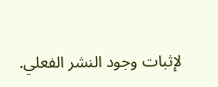لإثبات وجود النشر الفعلي.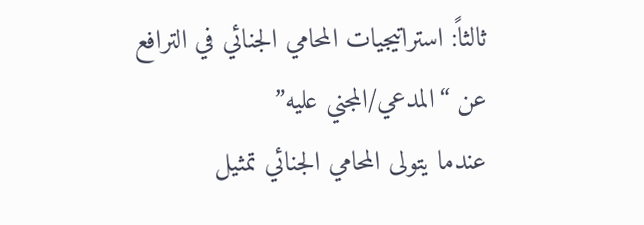ثالثاً: استراتيجيات المحامي الجنائي في الترافع عن “المدعي/المجني عليه”
عندما يتولى المحامي الجنائي تمثيل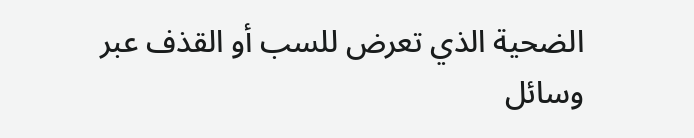الضحية الذي تعرض للسب أو القذف عبر وسائل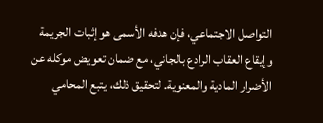التواصل الاجتماعي، فإن هدفه الأسمى هو إثبات الجريمة وإيقاع العقاب الرادع بالجاني، مع ضمان تعويض موكله عن الأضرار المادية والمعنوية. لتحقيق ذلك، يتبع المحامي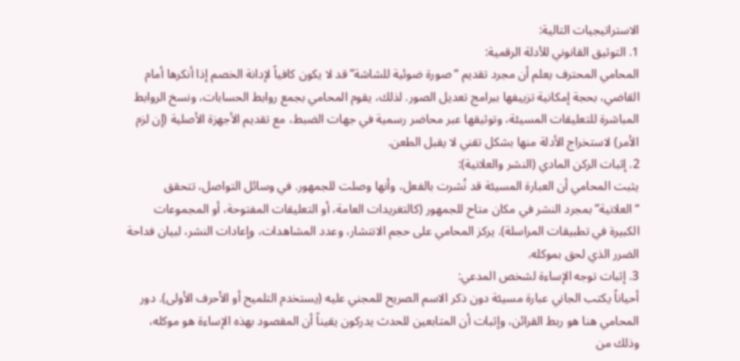الاستراتيجيات التالية:
1. التوثيق القانوني للأدلة الرقمية:
المحامي المحترف يعلم أن مجرد تقديم “صورة ضوئية للشاشة” قد لا يكون كافياً لإدانة الخصم إذا أنكرها أمام القاضي، بحجة إمكانية تزييفها ببرامج تعديل الصور. لذلك، يقوم المحامي بجمع روابط الحسابات، ونسخ الروابط المباشرة للتعليقات المسيئة، وتوثيقها عبر محاضر رسمية في جهات الضبط، مع تقديم الأجهزة الأصلية (إن لزم الأمر) لاستخراج الأدلة منها بشكل تقني لا يقبل الطعن.
2. إثبات الركن المادي (النشر والعلانية):
يثبت المحامي أن العبارة المسيئة قد نُشرت بالفعل، وأنها وصلت للجمهور. في وسائل التواصل، تتحقق “العلانية” بمجرد النشر في مكان متاح للجمهور (كالتغريدات العامة، أو التعليقات المفتوحة، أو المجموعات الكبيرة في تطبيقات المراسلة). يركز المحامي على حجم الانتشار، وعدد المشاهدات، وإعادات النشر، لبيان فداحة الضرر الذي لحق بموكله.
3. إثبات توجه الإساءة لشخص المدعي:
أحياناً يكتب الجاني عبارة مسيئة دون ذكر الاسم الصريح للمجني عليه (يستخدم التلميح أو الأحرف الأولى). دور المحامي هنا هو ربط القرائن، وإثبات أن المتابعين للحدث يدركون يقيناً أن المقصود بهذه الإساءة هو موكله، وذلك من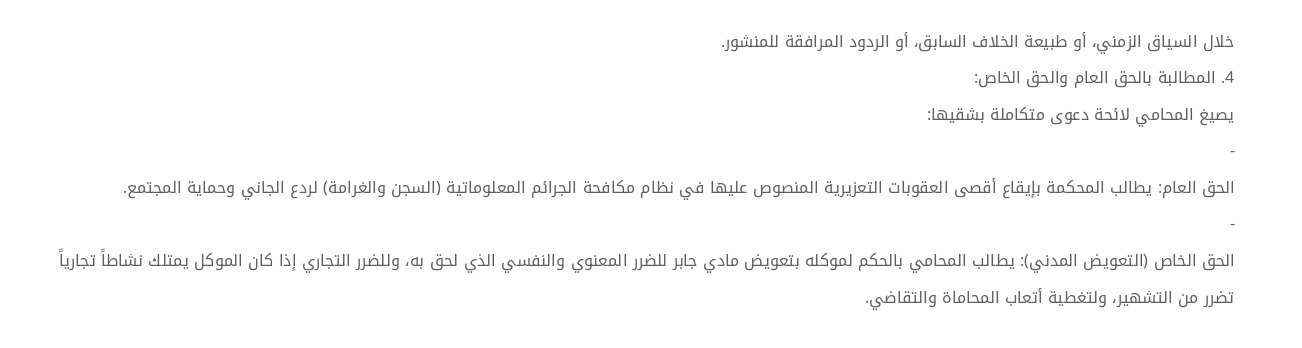خلال السياق الزمني، أو طبيعة الخلاف السابق، أو الردود المرافقة للمنشور.
4. المطالبة بالحق العام والحق الخاص:
يصيغ المحامي لائحة دعوى متكاملة بشقيها:
-
الحق العام: يطالب المحكمة بإيقاع أقصى العقوبات التعزيرية المنصوص عليها في نظام مكافحة الجرائم المعلوماتية (السجن والغرامة) لردع الجاني وحماية المجتمع.
-
الحق الخاص (التعويض المدني): يطالب المحامي بالحكم لموكله بتعويض مادي جابر للضرر المعنوي والنفسي الذي لحق به، وللضرر التجاري إذا كان الموكل يمتلك نشاطاً تجارياً تضرر من التشهير، ولتغطية أتعاب المحاماة والتقاضي.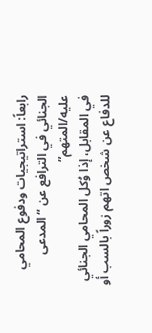رابعاً: استراتيجيات ودفوع المحامي الجنائي في الترافع عن “المدعى عليه/المتهم”
في المقابل، إذا وُكل المحامي الجنائي للدفاع عن شخص اتهم زوراً بالسب أو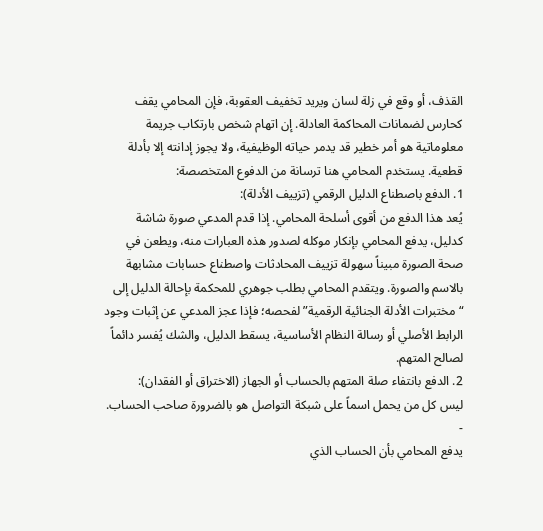القذف، أو وقع في زلة لسان ويريد تخفيف العقوبة، فإن المحامي يقف كحارس لضمانات المحاكمة العادلة. إن اتهام شخص بارتكاب جريمة معلوماتية هو أمر خطير قد يدمر حياته الوظيفية، ولا يجوز إدانته إلا بأدلة قطعية. يستخدم المحامي هنا ترسانة من الدفوع المتخصصة:
1. الدفع باصطناع الدليل الرقمي (تزييف الأدلة):
يُعد هذا الدفع من أقوى أسلحة المحامي. إذا قدم المدعي صورة شاشة كدليل، يدفع المحامي بإنكار موكله لصدور هذه العبارات منه، ويطعن في صحة الصورة مبيناً سهولة تزييف المحادثات واصطناع حسابات مشابهة بالاسم والصورة. ويتقدم المحامي بطلب جوهري للمحكمة بإحالة الدليل إلى “مختبرات الأدلة الجنائية الرقمية” لفحصه؛ فإذا عجز المدعي عن إثبات وجود الرابط الأصلي أو رسالة النظام الأساسية، يسقط الدليل، والشك يُفسر دائماً لصالح المتهم.
2. الدفع بانتفاء صلة المتهم بالحساب أو الجهاز (الاختراق أو الفقدان):
ليس كل من يحمل اسماً على شبكة التواصل هو بالضرورة صاحب الحساب.
-
يدفع المحامي بأن الحساب الذي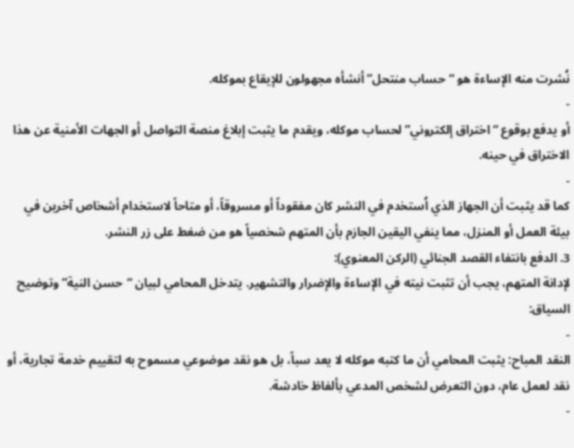نُشرت منه الإساءة هو “حساب منتحل” أنشأه مجهولون للإيقاع بموكله.
-
أو يدفع بوقوع “اختراق إلكتروني” لحساب موكله، ويقدم ما يثبت إبلاغ منصة التواصل أو الجهات الأمنية عن هذا الاختراق في حينه.
-
كما قد يثبت أن الجهاز الذي اُستخدم في النشر كان مفقوداً أو مسروقاً، أو متاحاً لاستخدام أشخاص آخرين في بيئة العمل أو المنزل، مما ينفي اليقين الجازم بأن المتهم شخصياً هو من ضغط على زر النشر.
3. الدفع بانتفاء القصد الجنائي (الركن المعنوي):
لإدانة المتهم، يجب أن تثبت نيته في الإساءة والإضرار والتشهير. يتدخل المحامي لبيان “حسن النية” وتوضيح السياق:
-
النقد المباح: يثبت المحامي أن ما كتبه موكله لا يعد سباً، بل هو نقد موضوعي مسموح به لتقييم خدمة تجارية، أو نقد لعمل عام، دون التعرض لشخص المدعي بألفاظ خادشة.
-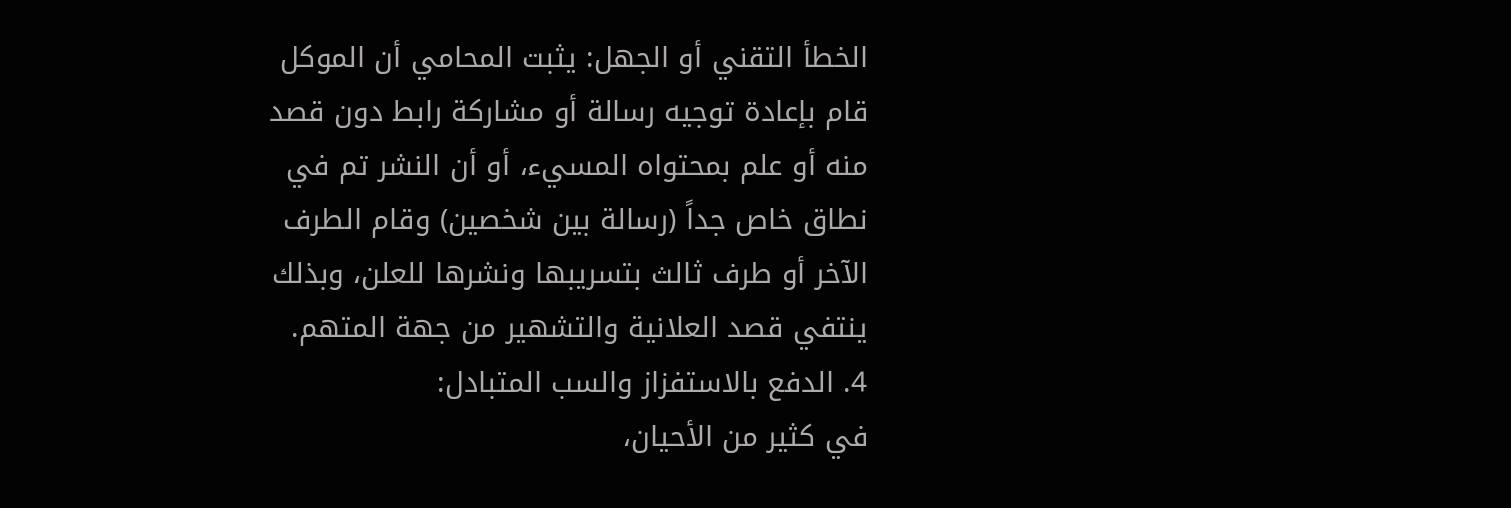الخطأ التقني أو الجهل: يثبت المحامي أن الموكل قام بإعادة توجيه رسالة أو مشاركة رابط دون قصد منه أو علم بمحتواه المسيء، أو أن النشر تم في نطاق خاص جداً (رسالة بين شخصين) وقام الطرف الآخر أو طرف ثالث بتسريبها ونشرها للعلن، وبذلك ينتفي قصد العلانية والتشهير من جهة المتهم.
4. الدفع بالاستفزاز والسب المتبادل:
في كثير من الأحيان،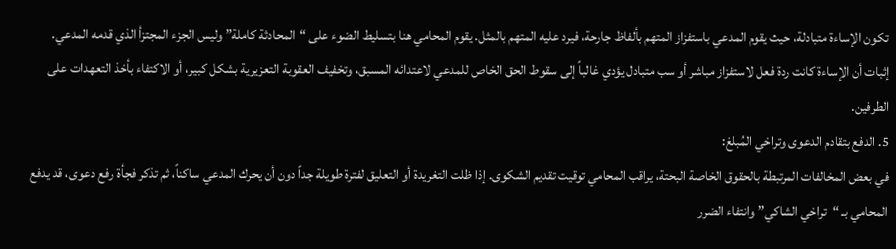تكون الإساءة متبادلة، حيث يقوم المدعي باستفزاز المتهم بألفاظ جارحة، فيرد عليه المتهم بالمثل. يقوم المحامي هنا بتسليط الضوء على “المحادثة كاملة” وليس الجزء المجتزأ الذي قدمه المدعي. إثبات أن الإساءة كانت ردة فعل لاستفزاز مباشر أو سب متبادل يؤدي غالباً إلى سقوط الحق الخاص للمدعي لاعتدائه المسبق، وتخفيف العقوبة التعزيرية بشكل كبير، أو الاكتفاء بأخذ التعهدات على الطرفين.
5. الدفع بتقادم الدعوى وتراخي المُبلغ:
في بعض المخالفات المرتبطة بالحقوق الخاصة البحتة، يراقب المحامي توقيت تقديم الشكوى. إذا ظلت التغريدة أو التعليق لفترة طويلة جداً دون أن يحرك المدعي ساكناً، ثم تذكر فجأة رفع دعوى، قد يدفع المحامي بـ “تراخي الشاكي” وانتفاء الضرر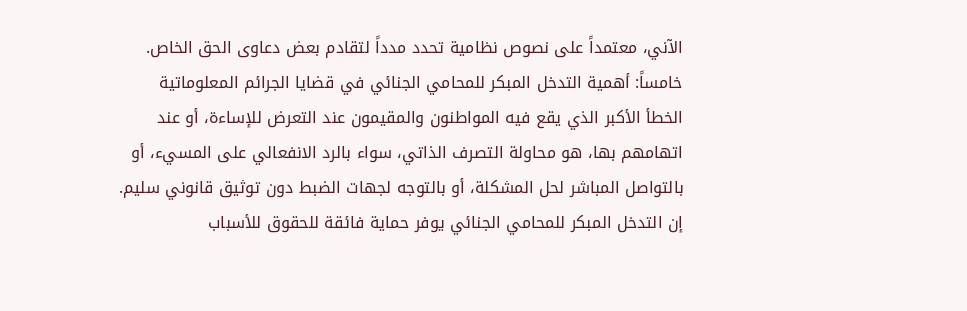الآني، معتمداً على نصوص نظامية تحدد مدداً لتقادم بعض دعاوى الحق الخاص.
خامساً: أهمية التدخل المبكر للمحامي الجنائي في قضايا الجرائم المعلوماتية
الخطأ الأكبر الذي يقع فيه المواطنون والمقيمون عند التعرض للإساءة، أو عند اتهامهم بها، هو محاولة التصرف الذاتي، سواء بالرد الانفعالي على المسيء، أو بالتواصل المباشر لحل المشكلة، أو بالتوجه لجهات الضبط دون توثيق قانوني سليم.
إن التدخل المبكر للمحامي الجنائي يوفر حماية فائقة للحقوق للأسباب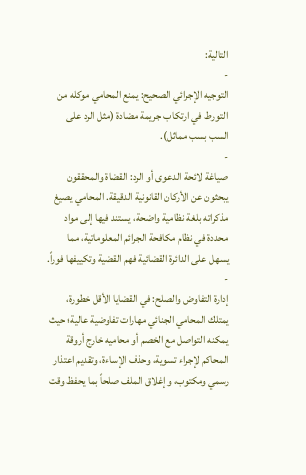التالية:
-
التوجيه الإجرائي الصحيح: يمنع المحامي موكله من التورط في ارتكاب جريمة مضادة (مثل الرد على السب بسب مماثل).
-
صياغة لائحة الدعوى أو الرد: القضاة والمحققون يبحثون عن الأركان القانونية الدقيقة. المحامي يصيغ مذكراته بلغة نظامية واضحة، يستند فيها إلى مواد محددة في نظام مكافحة الجرائم المعلوماتية، مما يسهل على الدائرة القضائية فهم القضية وتكييفها فوراً.
-
إدارة التفاوض والصلح: في القضايا الأقل خطورة، يمتلك المحامي الجنائي مهارات تفاوضية عالية؛ حيث يمكنه التواصل مع الخصم أو محاميه خارج أروقة المحاكم لإجراء تسوية، وحذف الإساءة، وتقديم اعتذار رسمي ومكتوب، وإغلاق الملف صلحاً بما يحفظ وقت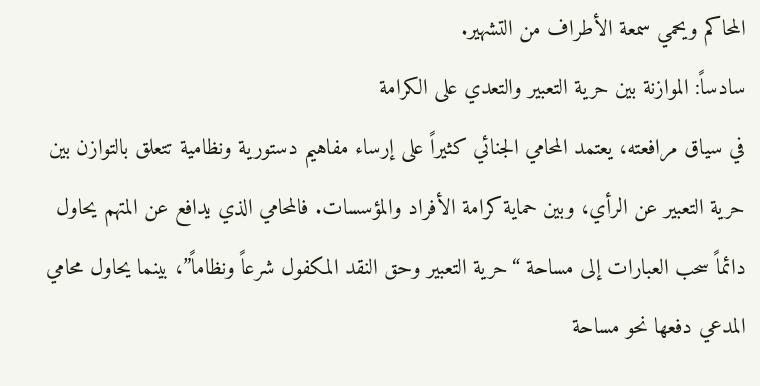المحاكم ويحمي سمعة الأطراف من التشهير.
سادساً: الموازنة بين حرية التعبير والتعدي على الكرامة
في سياق مرافعته، يعتمد المحامي الجنائي كثيراً على إرساء مفاهيم دستورية ونظامية تتعلق بالتوازن بين حرية التعبير عن الرأي، وبين حماية كرامة الأفراد والمؤسسات. فالمحامي الذي يدافع عن المتهم يحاول دائماً سحب العبارات إلى مساحة “حرية التعبير وحق النقد المكفول شرعاً ونظاماً”، بينما يحاول محامي المدعي دفعها نحو مساحة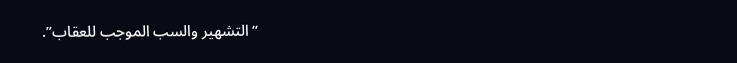“التشهير والسب الموجب للعقاب”.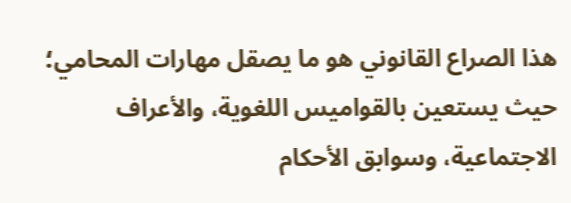هذا الصراع القانوني هو ما يصقل مهارات المحامي؛ حيث يستعين بالقواميس اللغوية، والأعراف الاجتماعية، وسوابق الأحكام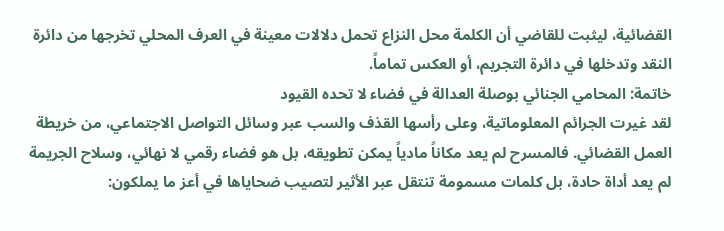القضائية، ليثبت للقاضي أن الكلمة محل النزاع تحمل دلالات معينة في العرف المحلي تخرجها من دائرة النقد وتدخلها في دائرة التجريم، أو العكس تماماً.
خاتمة: المحامي الجنائي بوصلة العدالة في فضاء لا تحده القيود
لقد غيرت الجرائم المعلوماتية، وعلى رأسها القذف والسب عبر وسائل التواصل الاجتماعي، من خريطة العمل القضائي. فالمسرح لم يعد مكاناً مادياً يمكن تطويقه، بل هو فضاء رقمي لا نهائي، وسلاح الجريمة لم يعد أداة حادة، بل كلمات مسمومة تنتقل عبر الأثير لتصيب ضحاياها في أعز ما يملكون: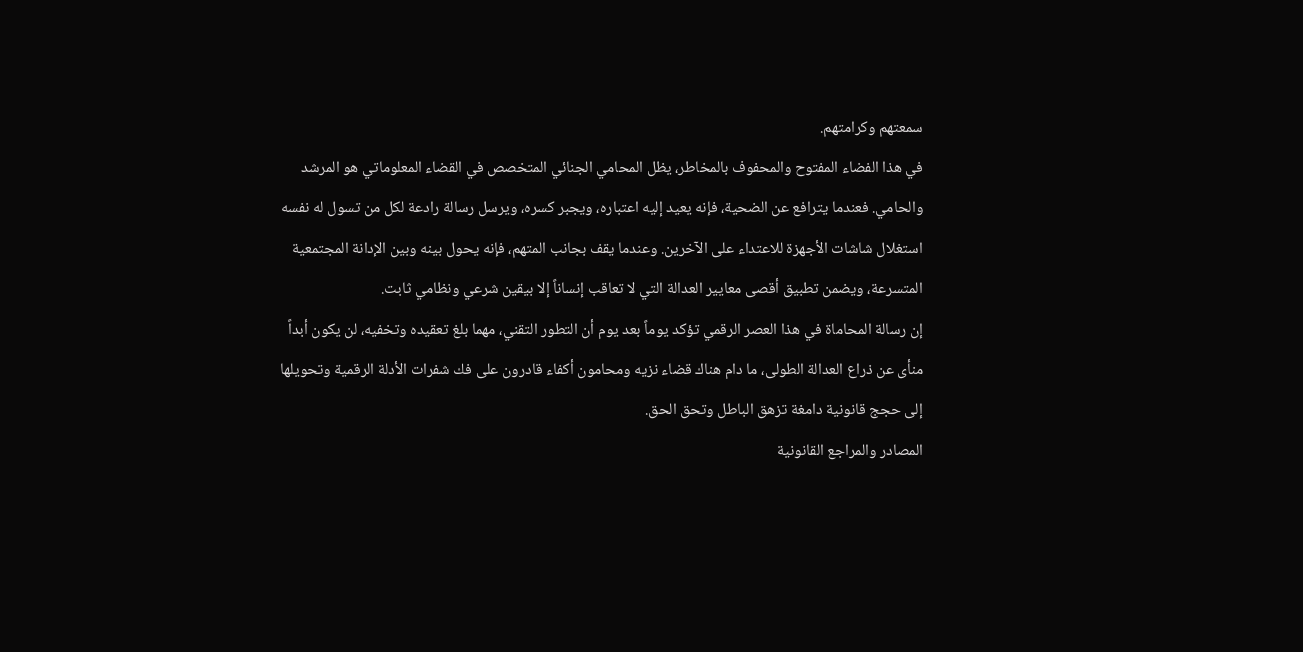سمعتهم وكرامتهم.
في هذا الفضاء المفتوح والمحفوف بالمخاطر، يظل المحامي الجنائي المتخصص في القضاء المعلوماتي هو المرشد والحامي. فعندما يترافع عن الضحية، فإنه يعيد إليه اعتباره، ويجبر كسره، ويرسل رسالة رادعة لكل من تسول له نفسه استغلال شاشات الأجهزة للاعتداء على الآخرين. وعندما يقف بجانب المتهم، فإنه يحول بينه وبين الإدانة المجتمعية المتسرعة، ويضمن تطبيق أقصى معايير العدالة التي لا تعاقب إنساناً إلا بيقين شرعي ونظامي ثابت.
إن رسالة المحاماة في هذا العصر الرقمي تؤكد يوماً بعد يوم أن التطور التقني، مهما بلغ تعقيده وتخفيه، لن يكون أبداً منأى عن ذراع العدالة الطولى، ما دام هناك قضاء نزيه ومحامون أكفاء قادرون على فك شفرات الأدلة الرقمية وتحويلها إلى حجج قانونية دامغة تزهق الباطل وتحق الحق.
المصادر والمراجع القانونية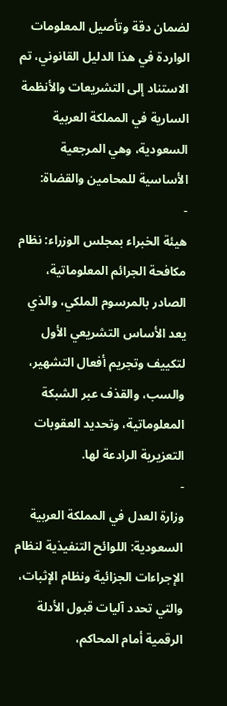لضمان دقة وتأصيل المعلومات الواردة في هذا الدليل القانوني، تم الاستناد إلى التشريعات والأنظمة السارية في المملكة العربية السعودية، وهي المرجعية الأساسية للمحامين والقضاة:
-
هيئة الخبراء بمجلس الوزراء: نظام مكافحة الجرائم المعلوماتية، الصادر بالمرسوم الملكي، والذي يعد الأساس التشريعي الأول لتكييف وتجريم أفعال التشهير، والسب، والقذف عبر الشبكة المعلوماتية، وتحديد العقوبات التعزيرية الرادعة لها.
-
وزارة العدل في المملكة العربية السعودية: اللوائح التنفيذية لنظام الإجراءات الجزائية ونظام الإثبات، والتي تحدد آليات قبول الأدلة الرقمية أمام المحاكم،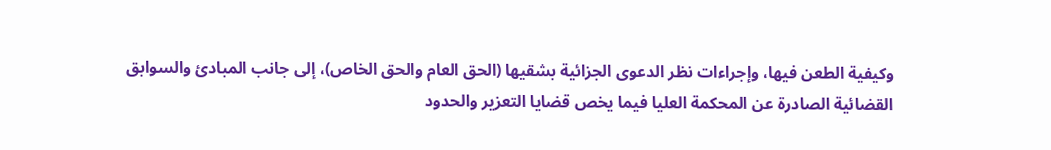وكيفية الطعن فيها، وإجراءات نظر الدعوى الجزائية بشقيها (الحق العام والحق الخاص)، إلى جانب المبادئ والسوابق القضائية الصادرة عن المحكمة العليا فيما يخص قضايا التعزير والحدود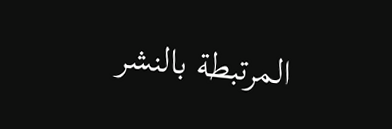المرتبطة بالنشر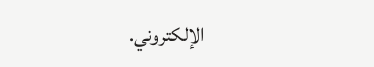الإلكتروني.